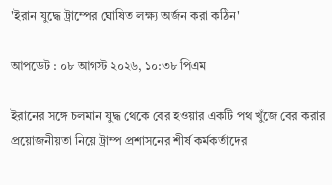'ইরান যুদ্ধে ট্রাম্পের ঘোষিত লক্ষ্য অর্জন করা কঠিন'

আপডেট : ০৮ আগস্ট ২০২৬, ১০:৩৮ পিএম

ইরানের সঙ্গে চলমান যুদ্ধ থেকে বের হওয়ার একটি পথ খুঁজে বের করার প্রয়োজনীয়তা নিয়ে ট্রাম্প প্রশাসনের শীর্ষ কর্মকর্তাদের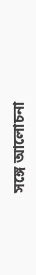সঙ্গে আলোচনা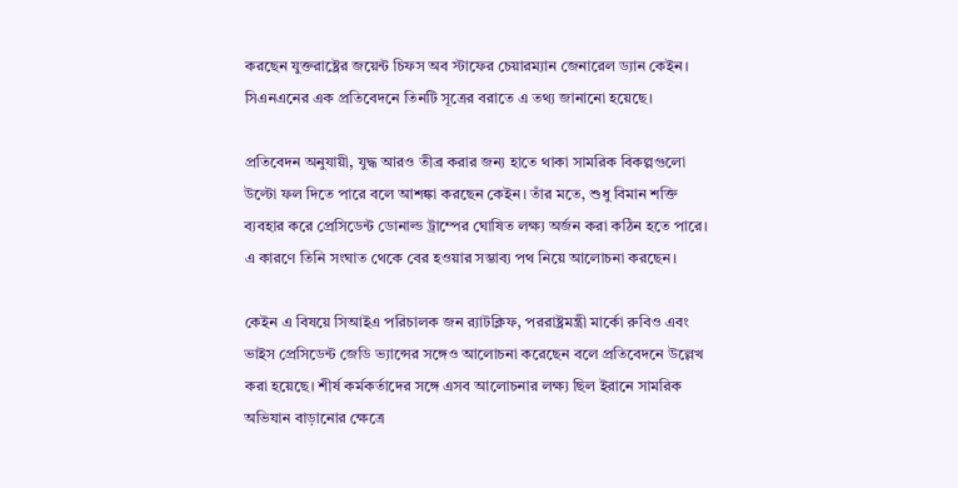করছেন যুক্তরাষ্ট্রের জয়েন্ট চিফস অব স্টাফের চেয়ারম্যান জেনারেল ড্যান কেইন। সিএনএনের এক প্রতিবেদনে তিনটি সূত্রের বরাতে এ তথ্য জানানো হয়েছে।

প্রতিবেদন অনুযায়ী, যুদ্ধ আরও তীব্র করার জন্য হাতে থাকা সামরিক বিকল্পগুলো উল্টো ফল দিতে পারে বলে আশঙ্কা করছেন কেইন। তাঁর মতে, শুধু বিমান শক্তি ব্যবহার করে প্রেসিডেন্ট ডোনাল্ড ট্রাম্পের ঘোষিত লক্ষ্য অর্জন করা কঠিন হতে পারে। এ কারণে তিনি সংঘাত থেকে বের হওয়ার সম্ভাব্য পথ নিয়ে আলোচনা করছেন।

কেইন এ বিষয়ে সিআইএ পরিচালক জন র‍্যাটক্লিফ, পররাষ্ট্রমন্ত্রী মার্কো রুবিও এবং ভাইস প্রেসিডেন্ট জেডি ভ্যান্সের সঙ্গেও আলোচনা করেছেন বলে প্রতিবেদনে উল্লেখ করা হয়েছে। শীর্ষ কর্মকর্তাদের সঙ্গে এসব আলোচনার লক্ষ্য ছিল ইরানে সামরিক অভিযান বাড়ানোর ক্ষেত্রে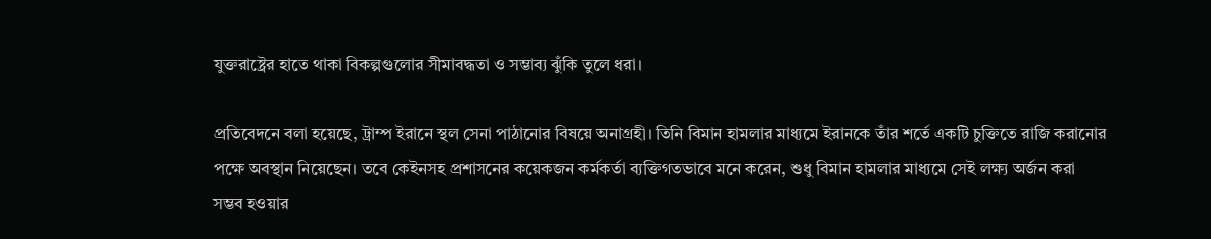যুক্তরাষ্ট্রের হাতে থাকা বিকল্পগুলোর সীমাবদ্ধতা ও সম্ভাব্য ঝুঁকি তুলে ধরা।

প্রতিবেদনে বলা হয়েছে, ট্রাম্প ইরানে স্থল সেনা পাঠানোর বিষয়ে অনাগ্রহী। তিনি বিমান হামলার মাধ্যমে ইরানকে তাঁর শর্তে একটি চুক্তিতে রাজি করানোর পক্ষে অবস্থান নিয়েছেন। তবে কেইনসহ প্রশাসনের কয়েকজন কর্মকর্তা ব্যক্তিগতভাবে মনে করেন, শুধু বিমান হামলার মাধ্যমে সেই লক্ষ্য অর্জন করা সম্ভব হওয়ার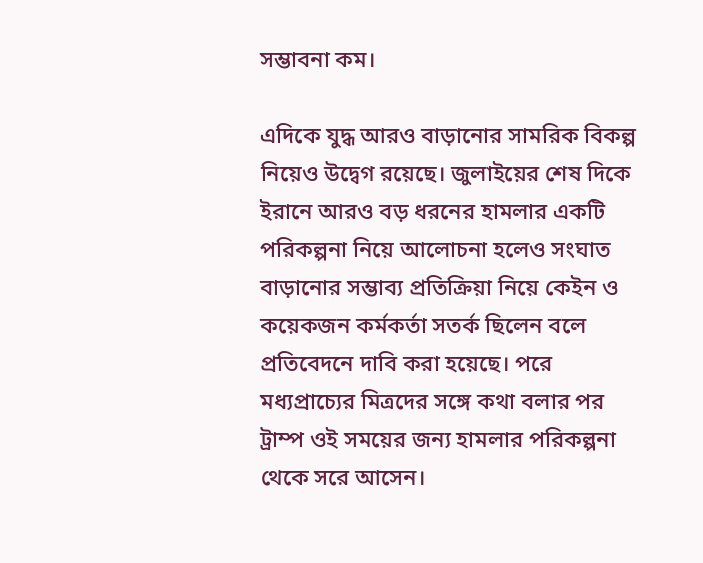সম্ভাবনা কম।

এদিকে যুদ্ধ আরও বাড়ানোর সামরিক বিকল্প নিয়েও উদ্বেগ রয়েছে। জুলাইয়ের শেষ দিকে ইরানে আরও বড় ধরনের হামলার একটি পরিকল্পনা নিয়ে আলোচনা হলেও সংঘাত বাড়ানোর সম্ভাব্য প্রতিক্রিয়া নিয়ে কেইন ও কয়েকজন কর্মকর্তা সতর্ক ছিলেন বলে প্রতিবেদনে দাবি করা হয়েছে। পরে মধ্যপ্রাচ্যের মিত্রদের সঙ্গে কথা বলার পর ট্রাম্প ওই সময়ের জন্য হামলার পরিকল্পনা থেকে সরে আসেন।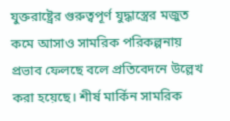যুক্তরাষ্ট্রের গুরুত্বপূর্ণ যুদ্ধাস্ত্রের মজুত কমে আসাও সামরিক পরিকল্পনায় প্রভাব ফেলছে বলে প্রতিবেদনে উল্লেখ করা হয়েছে। শীর্ষ মার্কিন সামরিক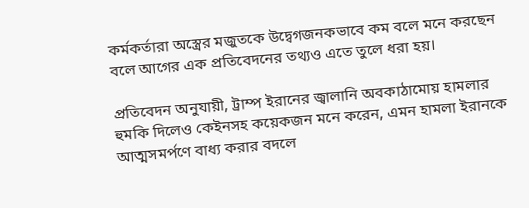কর্মকর্তারা অস্ত্রের মজুতকে উদ্বেগজনকভাবে কম বলে মনে করছেন বলে আগের এক প্রতিবেদনের তথ্যও এতে তুলে ধরা হয়।

প্রতিবেদন অনুযায়ী, ট্রাম্প ইরানের জ্বালানি অবকাঠামোয় হামলার হুমকি দিলেও কেইনসহ কয়েকজন মনে করেন, এমন হামলা ইরানকে আত্মসমর্পণে বাধ্য করার বদলে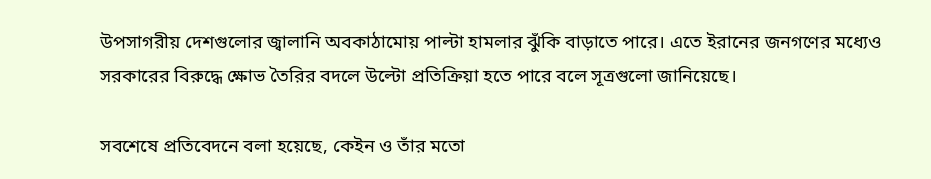উপসাগরীয় দেশগুলোর জ্বালানি অবকাঠামোয় পাল্টা হামলার ঝুঁকি বাড়াতে পারে। এতে ইরানের জনগণের মধ্যেও সরকারের বিরুদ্ধে ক্ষোভ তৈরির বদলে উল্টো প্রতিক্রিয়া হতে পারে বলে সূত্রগুলো জানিয়েছে।

সবশেষে প্রতিবেদনে বলা হয়েছে, কেইন ও তাঁর মতো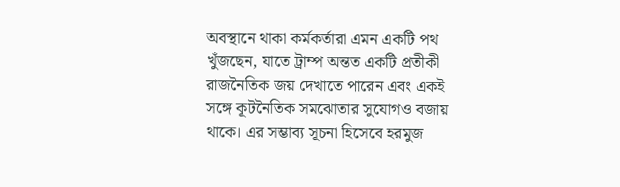অবস্থানে থাকা কর্মকর্তারা এমন একটি পথ খুঁজছেন, যাতে ট্রাম্প অন্তত একটি প্রতীকী রাজনৈতিক জয় দেখাতে পারেন এবং একই সঙ্গে কূটনৈতিক সমঝোতার সুযোগও বজায় থাকে। এর সম্ভাব্য সূচনা হিসেবে হরমুজ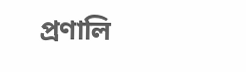প্রণালি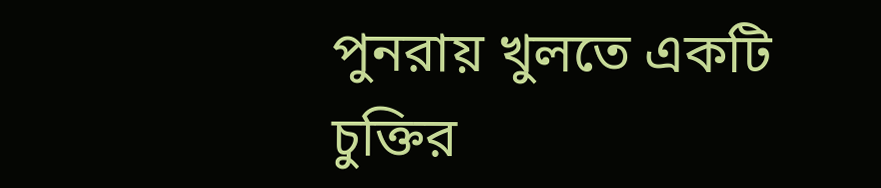পুনরায় খুলতে একটি চুক্তির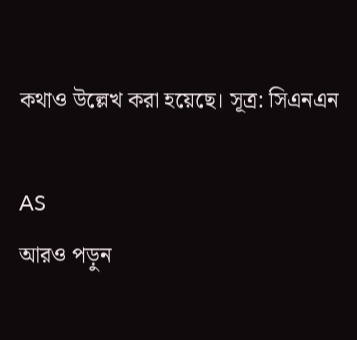কথাও উল্লেখ করা হয়েছে। সূত্র: সিএনএন

AS
আরও পড়ুন